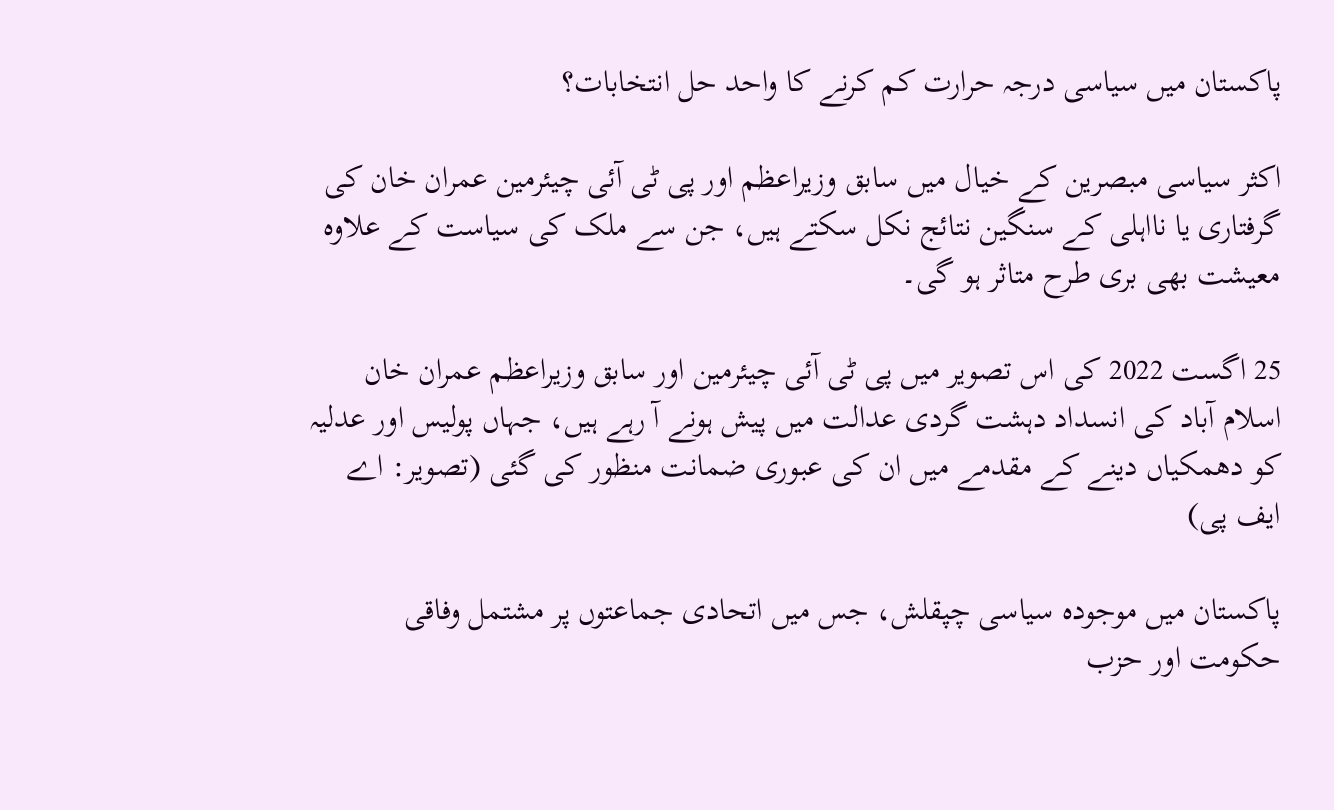پاکستان میں سیاسی درجہ حرارت کم کرنے کا واحد حل انتخابات؟

اکثر سیاسی مبصرین کے خیال میں سابق وزیراعظم اور پی ٹی آئی چیئرمین عمران خان کی گرفتاری یا نااہلی کے سنگین نتائج نکل سکتے ہیں، جن سے ملک کی سیاست کے علاوہ معیشت بھی بری طرح متاثر ہو گی۔

25 اگست 2022 کی اس تصویر میں پی ٹی آئی چیئرمین اور سابق وزیراعظم عمران خان اسلام آباد کی انسداد دہشت گردی عدالت میں پیش ہونے آ رہے ہیں، جہاں پولیس اور عدلیہ کو دھمکیاں دینے کے مقدمے میں ان کی عبوری ضمانت منظور کی گئی (تصویر: اے ایف پی)

پاکستان میں موجودہ سیاسی چپقلش، جس میں اتحادی جماعتوں پر مشتمل وفاقی حکومت اور حزب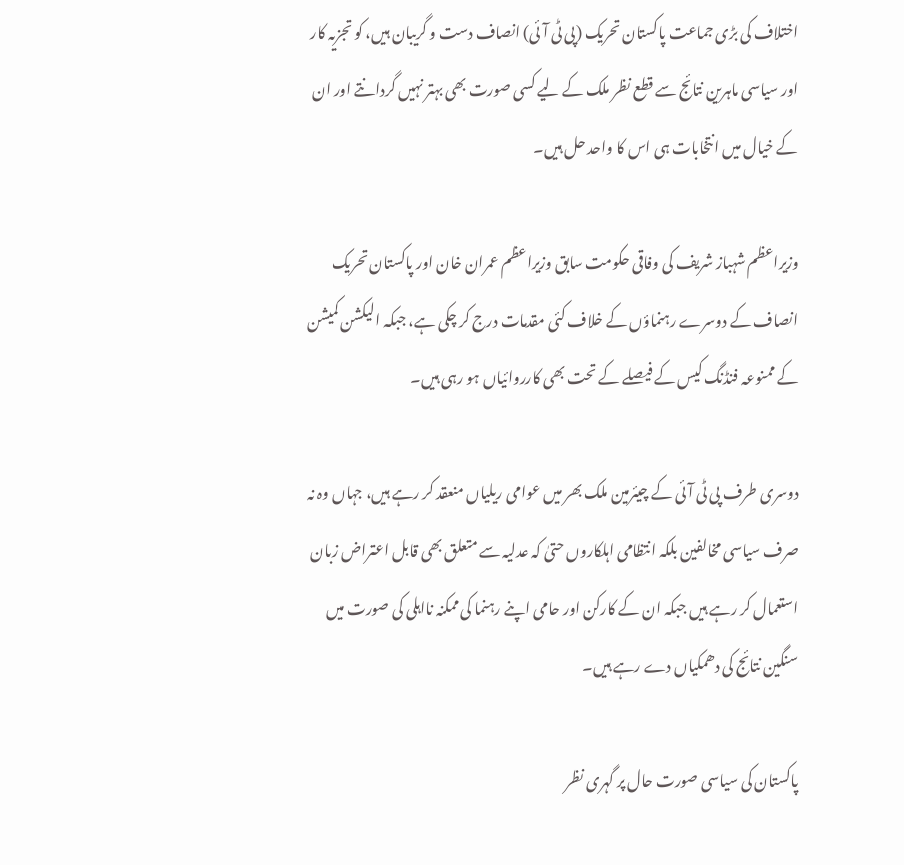اختلاف کی بڑی جماعت پاکستان تحریک (پی ٹی آئی) انصاف دست و گریبان ہیں، کو تجزیہ کار اور سیاسی ماہرین نتائج سے قطع نظر ملک کے لیے کسی صورت بھی بہتر نہیں گردانتے اور ان کے خیال میں انتخابات ہی اس کا واحد حل ہیں۔

وزیراعظم شہباز شریف کی وفاقی حکومت سابق وزیراعظم عمران خان اور پاکستان تحریک انصاف کے دوسرے رہنماؤں کے خلاف کئی مقدمات درج کر چکی ہے، جبکہ الیکشن کمیشن کے ممنوعہ فنڈنگ کیس کے فیصلے کے تحت بھی کارروائیاں ہو رہی ہیں۔

دوسری طرف پی ٹی آئی کے چیئرمین ملک بھر میں عوامی ریلیاں منعقد کر رہے ہیں، جہاں وہ نہ صرف سیاسی مخالفین بلکہ انتظامی اہلکاروں حتیٰ کہ عدلیہ سے متعلق بھی قابل اعتراض زبان استعمال کر رہے ہیں جبکہ ان کے کارکن اور حامی اپنے رہنما کی ممکنہ نااہلی کی صورت میں سنگین نتائج کی دھمکیاں دے رہے ہیں۔

پاکستان کی سیاسی صورت حال پر گہری نظر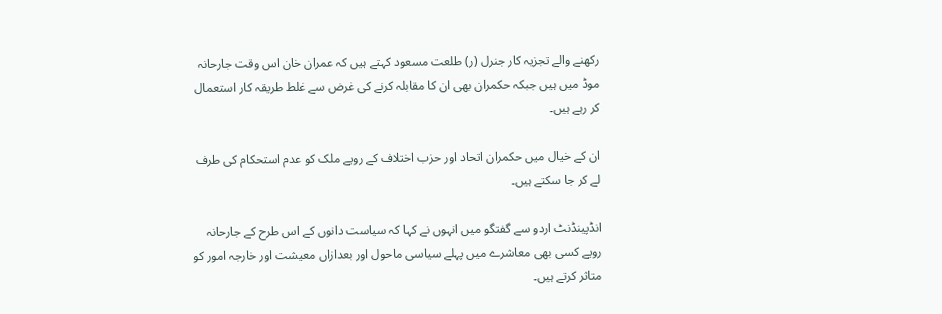رکھنے والے تجزیہ کار جنرل (ر) طلعت مسعود کہتے ہیں کہ عمران خان اس وقت جارحانہ موڈ میں ہیں جبکہ حکمران بھی ان کا مقابلہ کرنے کی غرض سے غلط طریقہ کار استعمال کر رہے ہیں۔

ان کے خیال میں حکمران اتحاد اور حزب اختلاف کے رویے ملک کو عدم استحکام کی طرف لے کر جا سکتے ہیں۔

انڈپینڈنٹ اردو سے گفتگو میں انہوں نے کہا کہ سیاست دانوں کے اس طرح کے جارحانہ رویے کسی بھی معاشرے میں پہلے سیاسی ماحول اور بعدازاں معیشت اور خارجہ امور کو متاثر کرتے ہیں۔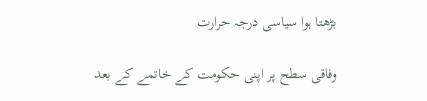بڑھتا ہوا سیاسی درجہ حرارت

وفاقی سطح پر اپنی حکومت کے خاتمے کے بعد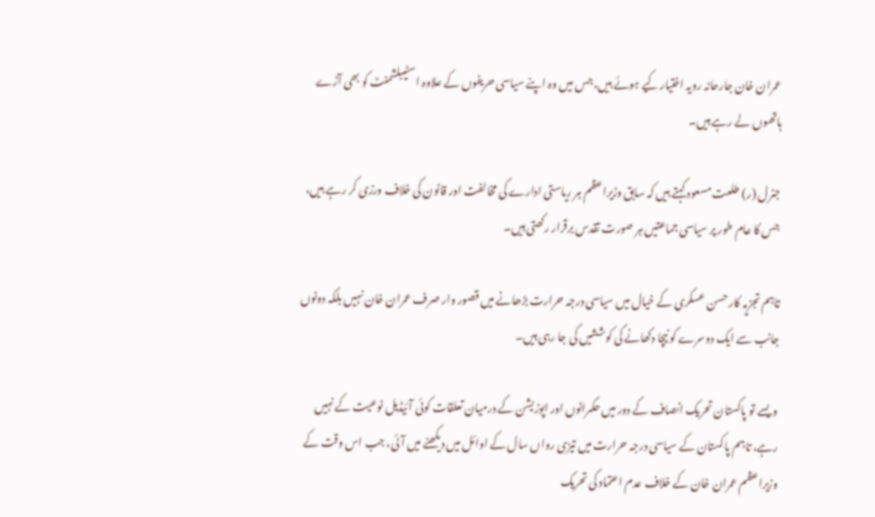عمران خان جارحانہ رویہ اختیار کیے ہوئے ہیں، جس میں وہ اپنے سیاسی حریفوں کے علاوہ اسٹیبلشمنٹ کو بھی آڑے ہاتھوں لے رہے ہیں۔

جنرل (ر) طلعت مسعود کہتے ہیں کہ سابق وزیراعظم ہر ریاستی ادارے کی مخالفت اور قانون کی خلاف ورزی کر رہے ہیں، جس کا عام طور پر سیاسی جماعتیں ہر صورت تقدس برقرار رکھتی ہیں۔

تاہم تجزیہ کار حسن عسکری کے خیال میں سیاسی درجہ حرارت بڑھانے میں قصور وار صرف عمران خان نہیں بلکہ دونوں جانب سے ایک دوسرے کو نیچا دکھانے کی کوششیں کی جا رہی ہیں۔

ویسے تو پاکستان تحریک انصاف کے دور میں حکمرانوں اور اپوزیشن کے درمیان تعلقات کوئی آئیڈیل نوعیت کے نہیں رہے، تاہم پاکستان کے سیاسی درجہ حرارت میں تیزی رواں سال کے اوائل میں دیکھنے میں آئی، جب اس وقت کے وزیراعظم عمران خان کے خلاف عدم اعتماد کی تحریک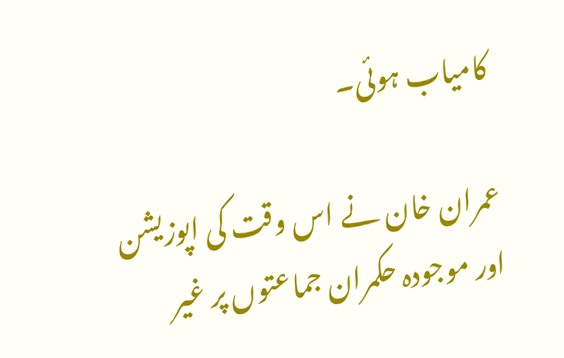کامیاب ہوئی۔

عمران خان نے اس وقت کی اپوزیشن اور موجودہ حکمران جماعتوں پر غیر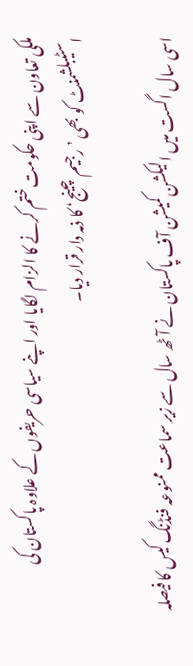ملکی تعاون سے اپنی حکومت ختم کرنے کا الزام لگایا اور اپنے سیاسی حریفوں کے علاوہ پاکستان کی اسٹیبلشمنٹ کو بھی ’رجیم چینج‘ کا ذمہ دار قرار دیا۔

اسی سال اگست میں الیکشن کمیشن آف پاکستان نے آٹھ سال سے زیر سماعت ممنوعہ فنڈنگ کیس کا فیصلہ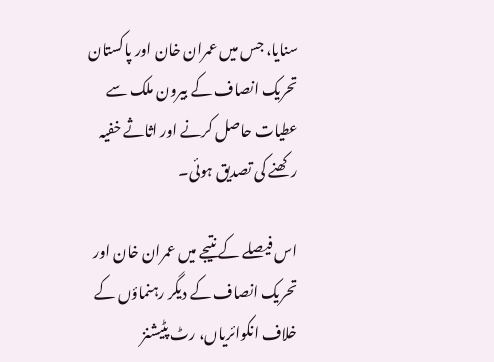سنایا، جس میں عمران خان اور پاکستان تحریک انصاف کے بیرون ملک سے عطیات حاصل کرنے اور اثاثے خفیہ رکھنے کی تصدیق ہوئی۔

اس فیصلے کے نتیجے میں عمران خان اور تحریک انصاف کے دیگر رہنماؤں کے خلاف انکوائریاں، رٹ پٹیشنز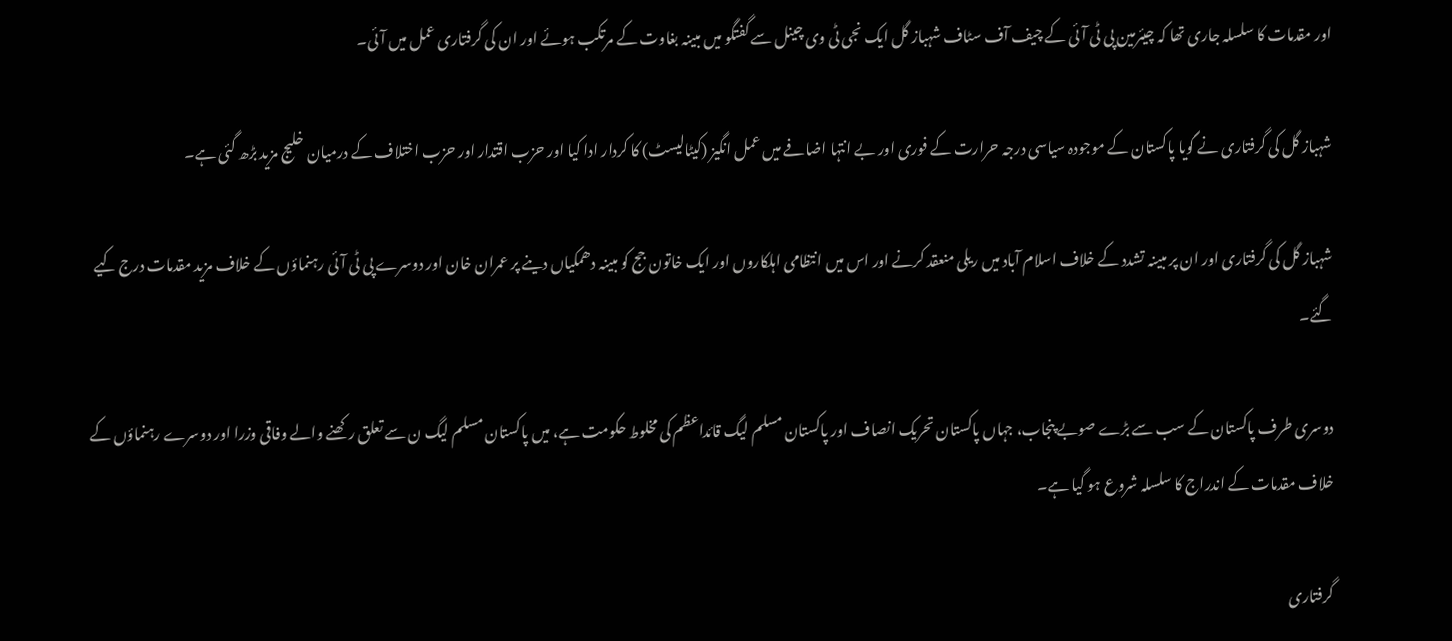اور مقدمات کا سلسلہ جاری تھا کہ چیئرمین پی ٹی آئی کے چیف آف سٹاف شہباز گل ایک نجی ٹی وی چینل سے گفتگو میں مبینہ بغاوت کے مرتکب ہوئے اور ان کی گرفتاری عمل میں آئی۔

شہباز گل کی گرفتاری نے گویا پاکستان کے موجودہ سیاسی درجہ حرارت کے فوری اور بے انتہا اضافے میں عمل انگیز (کیٹالیسٹ) کا کردار ادا کیا اور حزب اقتدار اور حزب اختلاف کے درمیان خلیج مزید بڑھ گئی ہے۔

شہباز گل کی گرفتاری اور ان پر مبینہ تشدد کے خلاف اسلام آباد میں ریلی منعقد کرنے اور اس میں انتظامی اہلکاروں اور ایک خاتون جج کو مبینہ دھمکیاں دینے پر عمران خان اور دوسرے پی ٹی آئی رہنماؤں کے خلاف مزید مقدمات درج کیے گئے۔

دوسری طرف پاکستان کے سب سے بڑے صوبے پنجاب، جہاں پاکستان تحریک انصاف اور پاکستان مسلم لیگ قائداعظم کی مخلوط حکومت ہے، میں پاکستان مسلم لیگ ن سے تعلق رکھنے والے وفاقی وزرا اور دوسرے رہنماؤں کے خلاف مقدمات کے اندراج کا سلسلہ شروع ہو گیا ہے۔

گرفتاری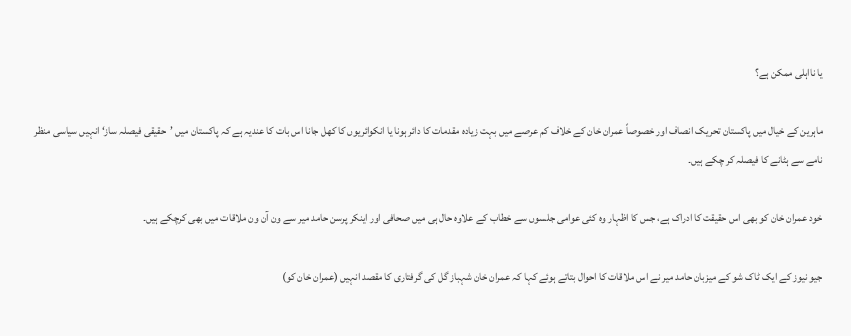یا نااہلی ممکن ہے؟

ماہرین کے خیال میں پاکستان تحریک انصاف اور خصوصاً عمران خان کے خلاف کم عرصے میں بہت زیادہ مقدمات کا دائر ہونا یا انکوائریوں کا کھل جانا اس بات کا عندیہ ہے کہ پاکستان میں ’حقیقی فیصلہ ساز‘ انہیں سیاسی منظر نامے سے ہٹانے کا فیصلہ کر چکے ہیں۔

خود عمران خان کو بھی اس حقیقت کا ادراک ہے، جس کا اظہار وہ کئی عوامی جلسوں سے خطاب کے علاوہ حال ہی میں صحافی اور اینکر پرسن حامد میر سے ون آن ون ملاقات میں بھی کرچکے ہیں۔

جیو نیوز کے ایک ٹاک شو کے میزبان حامد میر نے اس ملاقات كا احوال بتاتے ہوئے كہا کہ عمران خان شہباز گل کی گرفتاری کا مقصد انہیں (عمران خان کو)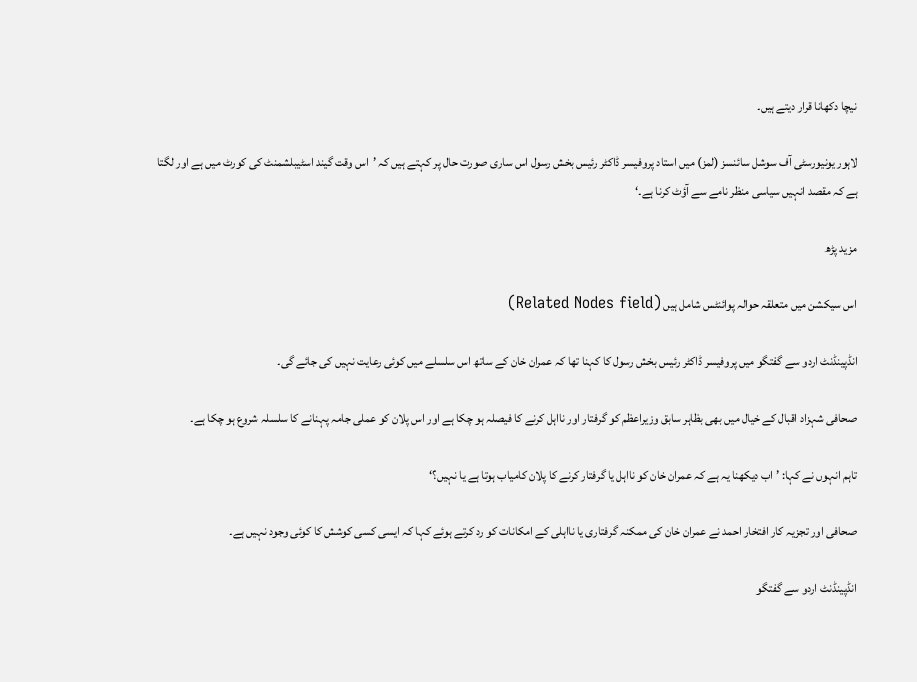نیچا دکھانا قرار دیتے ہیں۔

لاہور یونیورسٹی آف سوشل سائنسز (لمز) میں استاد پروفیسر ڈاکٹر رئیس بخش رسول اس ساری صورت حال پر کہتے ہیں کہ ’اس وقت گیند اسٹیبلشمنٹ کی کورٹ میں ہے اور لگتا ہے کہ مقصد انہیں سیاسی منظر نامے سے آؤٹ کرنا ہے۔‘

مزید پڑھ

اس سیکشن میں متعلقہ حوالہ پوائنٹس شامل ہیں (Related Nodes field)

انڈپینڈنٹ اردو سے گفتگو میں پروفیسر ڈاکٹر رئیس بخش رسول کا کہنا تھا کہ عمران خان کے ساتھ اس سلسلے میں کوئی رعایت نہیں کی جائے گی۔

صحافی شہزاد اقبال کے خیال میں بھی بظاہر سابق وزیراعظم کو گرفتار اور نااہل کرنے کا فیصلہ ہو چکا ہے اور اس پلان کو عملی جامہ پہنانے کا سلسلہ شروع ہو چکا ہے۔

تاہم انہوں نے کہا: ’اب دیكھنا یہ ہے كہ عمران خان كو نااہل یا گرفتار كرنے كا پلان كامیاب ہوتا ہے یا نہیں؟‘

صحافی اور تجزیہ کار افتخار احمد نے عمران خان کی ممکنہ گرفتاری یا نااہلی کے امکانات کو رد کرتے ہوئے کہا کہ ایسی کسی کوشش کا کوئی وجود نہیں ہے۔

انڈپینڈنٹ اردو سے گفتگو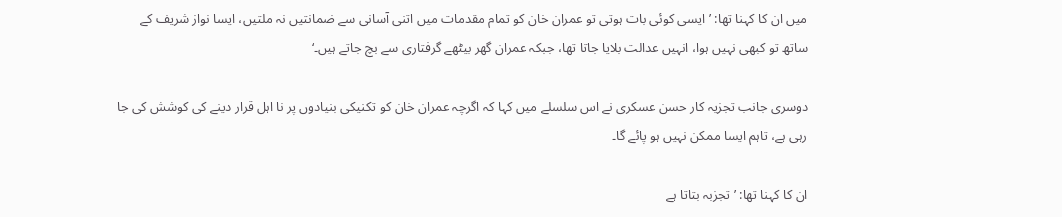میں ان کا کہنا تھا: ’ایسی کوئی بات ہوتی تو عمران خان کو تمام مقدمات میں اتنی آسانی سے ضمانتیں نہ ملتیں، ایسا نواز شریف کے ساتھ تو کبھی نہیں ہوا، انہیں عدالت بلایا جاتا تھا، جبکہ عمران گھر بیٹھے گرفتاری سے بچ جاتے ہیں۔‘

دوسری جانب تجزیہ کار حسن عسکری نے اس سلسلے میں کہا کہ اگرچہ عمران خان کو تکنیکی بنیادوں پر نا اہل قرار دینے کی کوشش کی جا رہی ہے، تاہم ایسا ممکن نہیں ہو پائے گا۔

ان کا کہنا تھا: ’تجزبہ بتاتا ہے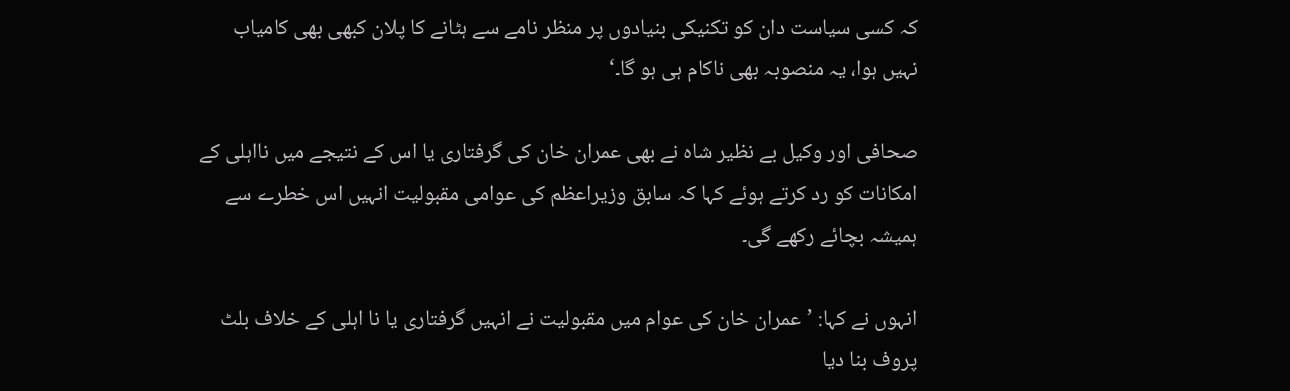کہ کسی سیاست دان کو تکنیکی بنیادوں پر منظر نامے سے ہٹانے کا پلان کبھی بھی کامیاب نہیں ہوا، یہ منصوبہ بھی ناکام ہی ہو گا۔‘

صحافی اور وکیل بے نظیر شاہ نے بھی عمران خان کی گرفتاری یا اس کے نتیجے میں نااہلی کے امکانات کو رد کرتے ہوئے کہا کہ سابق وزیراعظم کی عوامی مقبولیت انہیں اس خطرے سے ہمیشہ بچائے رکھے گی۔

انہوں نے کہا: ’عمران خان کی عوام میں مقبولیت نے انہیں گرفتاری یا نا اہلی کے خلاف بلٹ پروف بنا دیا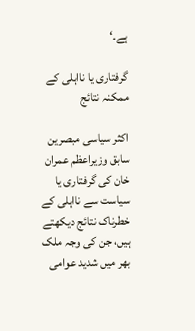ہے۔‘

گرفتاری یا نااہلی کے ممکنہ نتائج

اکثر سیاسی مبصرین سابق وزیراعظم عمران خان کی گرفتاری یا سیاست سے نااہلی کے خطرناک نتائج دیکھتے ہیں، جن کی وجہ ملک بھر میں شدید عوامی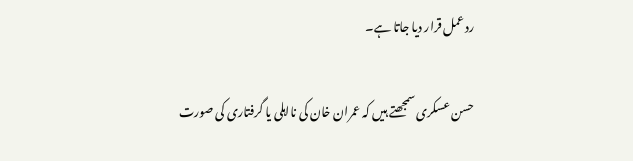ردعمل قرار دیا جاتا ہے۔

حسن عسکری سمجھتے ہیں کہ عمران خان کی نااہلی یا گرفتاری کی صورت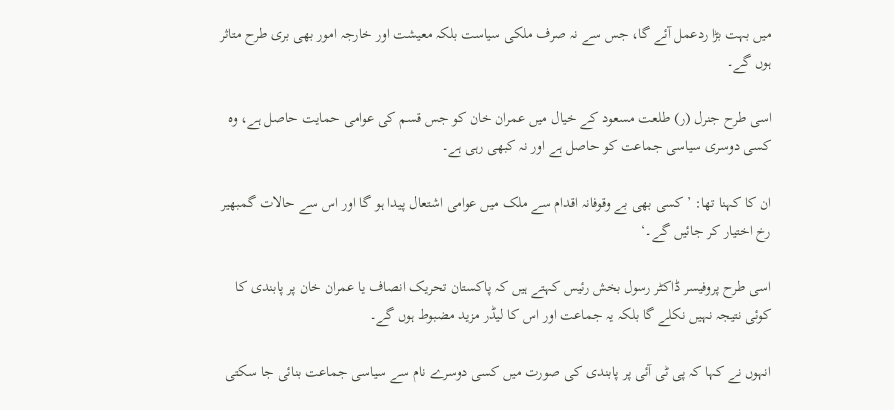میں بہت بڑا ردعمل آئے گا، جس سے نہ صرف ملکی سیاست بلکہ معیشت اور خارجہ امور بھی بری طرح متاثر ہوں گے۔

اسی طرح جنرل (ر) طلعت مسعود کے خیال میں عمران خان کو جس قسم کی عوامی حمایت حاصل ہے، وہ کسی دوسری سیاسی جماعت کو حاصل ہے اور نہ کبھی رہی ہے۔

ان کا کہنا تھا: ’کسی بھی بے وقوفانہ اقدام سے ملک میں عوامی اشتعال پیدا ہو گا اور اس سے حالات گمبھیر رخ اختیار کر جائیں گے۔‘

اسی طرح پروفیسر ڈاكٹر رسول بخش رئیس کہتے ہیں کہ پاکستان تحریک انصاف یا عمران خان پر پابندی کا کوئی نتیجہ نہیں نکلے گا بلکہ یہ جماعت اور اس کا لیڈر مزید مضبوط ہوں گے۔

انہوں نے کہا کہ پی ٹی آئی پر پابندی کی صورت میں کسی دوسرے نام سے سیاسی جماعت بنائی جا سکتی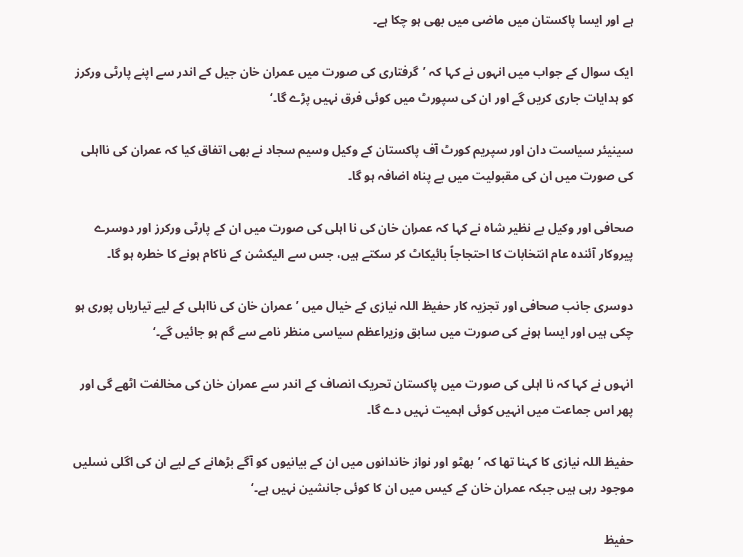ہے اور ایسا پاکستان میں ماضی میں بھی ہو چکا ہے۔

ایک سوال کے جواب میں انہوں نے کہا کہ ’گرفتاری کی صورت میں عمران خان جیل کے اندر سے اپنے پارٹی ورکرز کو ہدایات جاری کریں گے اور ان کی سپورٹ میں کوئی فرق نہیں پڑے گا۔‘

سینیئر سیاست دان اور سپریم کورٹ آف پاکستان کے وکیل وسیم سجاد نے بھی اتفاق کیا کہ عمران کی نااہلی کی صورت میں ان کی مقبولیت میں بے پناہ اضافہ ہو گا۔

صحافی اور وکیل بے نظیر شاہ نے کہا کہ عمران خان کی نا اہلی کی صورت میں ان کے پارٹی ورکرز اور دوسرے پیروکار آئندہ عام انتخابات کا احتجاجاً بائیکاٹ کر سکتے ہیں، جس سے الیکشن کے ناکام ہونے کا خطرہ ہو گا۔

دوسری جانب صحافی اور تجزیہ کار حفیظ اللہ نیازی کے خیال میں ’عمران خان کی نااہلی کے لیے تیاریاں پوری ہو چکی ہیں اور ایسا ہونے کی صورت میں سابق وزیراعظم سیاسی منظر نامے سے گم ہو جائیں گے۔‘

انہوں نے کہا کہ نا اہلی کی صورت میں پاکستان تحریک انصاف کے اندر سے عمران خان کی مخالفت اٹھے گی اور پھر اس جماعت میں انہیں کوئی اہمیت نہیں دے گا۔

حفیظ اللہ نیازی کا کہنا تھا کہ ’بھٹو اور نواز خاندانوں میں ان کے بیانیوں کو آگے بڑھانے کے لیے ان کی اگلی نسلیں موجود رہی ہیں جبکہ عمران خان کے کیس میں ان کا کوئی جانشین نہیں ہے۔‘

حفیظ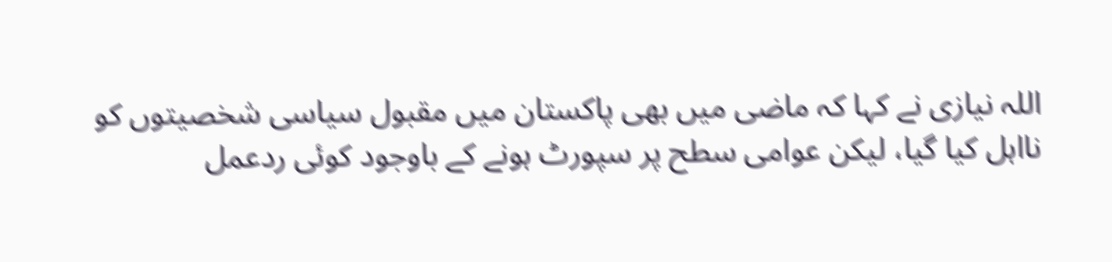اللہ نیازی نے کہا کہ ماضی میں بھی پاکستان میں مقبول سیاسی شخصیتوں کو نااہل کیا گیا، لیکن عوامی سطح پر سپورٹ ہونے کے باوجود کوئی ردعمل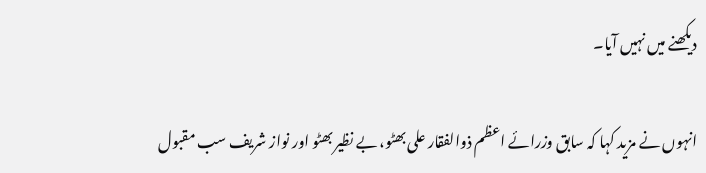دیکھنے میں نہیں آیا۔

انہوں نے مزید کہا کہ سابق وزرائے اعظم ذوالفقار علی بھٹو، بے نظیر بھٹو اور نواز شریف سب مقبول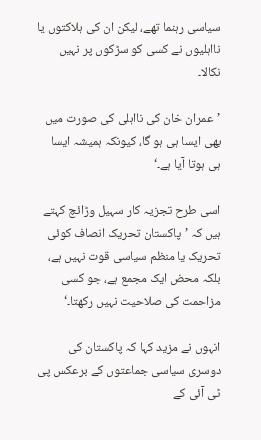سیاسی رہنما تھے، لیکن ان کی ہلاکتوں یا نااہلیوں نے کسی کو سڑکوں پر نہیں نکالا۔

’عمران خان کی نااہلی کی صورت میں بھی ایسا ہی ہو گا، کیونکہ ہمیشہ ایسا ہی ہوتا آیا ہے۔‘

اسی طرح تجزیہ کار سہیل وڑائچ کہتے ہیں کہ ’پاکستان تحریک انصاف کوئی تحریک یا منظم سیاسی قوت نہیں ہے، بلکہ محض ایک مجمع ہے، جو کسی مزاحمت کی صلاحیت نہیں رکھتا۔‘

انہوں نے مزید کہا کہ پاکستان کی دوسری سیاسی جماعتوں کے برعکس پی ٹی آئی کے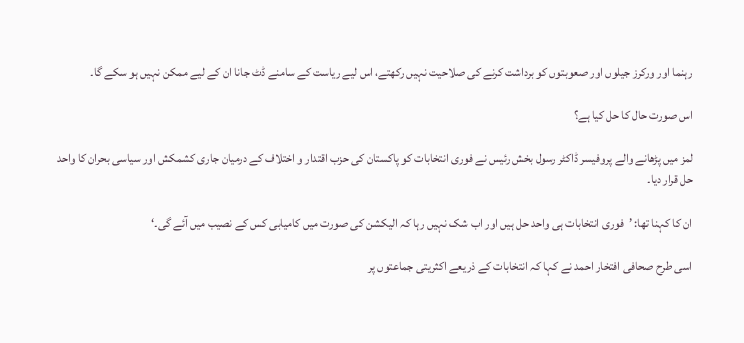رہنما اور ورکرز جیلوں اور صعوبتوں کو برداشت کرنے کی صلاحیت نہیں رکھتے، اس لیے ریاست کے سامنے ڈٹ جانا ان کے لیے ممکن نہیں ہو سکے گا۔

اس صورت حال کا حل کیا ہے؟

لمز میں پڑھانے والے پروفیسر ڈاکٹر رسول بخش رئیس نے فوری انتخابات کو پاکستان کی حزب اقتدار و اختلاف کے درمیان جاری کشمکش اور سیاسی بحران کا واحد حل قرار دیا۔

ان کا کہنا تھا: ’فوری انتخابات ہی واحد حل ہیں اور اب شک نہیں رہا کہ الیکشن کی صورت میں کامیابی کس کے نصیب میں آئے گی۔‘

اسی طرح صحافی افتخار احمد نے کہا کہ انتخابات کے ذریعے اکثریتی جماعتوں پر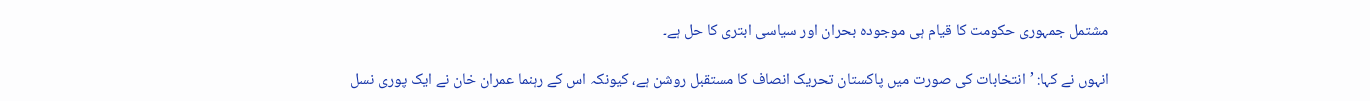مشتمل جمہوری حکومت کا قیام ہی موجودہ بحران اور سیاسی ابتری کا حل ہے۔

انہوں نے کہا: ’انتخابات کی صورت میں پاکستان تحریک انصاف کا مستقبل روشن ہے، کیونکہ اس کے رہنما عمران خان نے ایک پوری نسل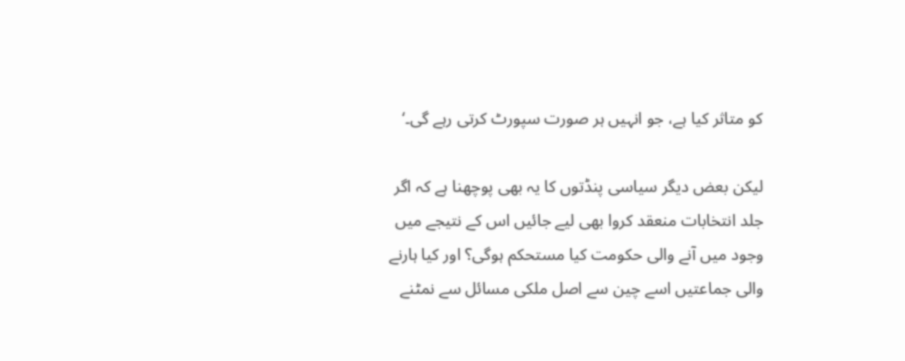کو متاثر کیا ہے، جو انہیں ہر صورت سپورٹ کرتی رہے گی۔‘

لیکن بعض دیگر سیاسی پنڈتوں کا یہ بھی پوچھنا ہے کہ اگر جلد انتخابات منعقد کروا بھی لیے جائیں اس کے نتیجے میں وجود میں آنے والی حکومت کیا مستحکم ہوگی؟ اور کیا ہارنے والی جماعتیں اسے چین سے اصل ملکی مسائل سے نمٹنے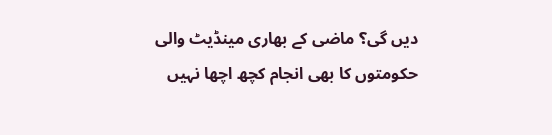دیں گی؟ ماضی کے بھاری مینڈیٹ والی حکومتوں کا بھی انجام کچھ اچھا نہیں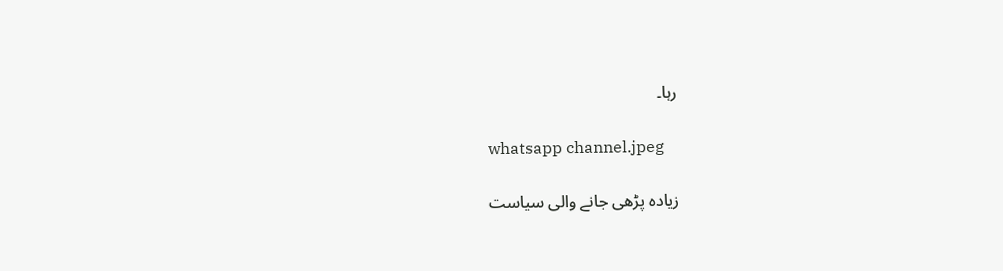رہا۔

whatsapp channel.jpeg

زیادہ پڑھی جانے والی سیاست